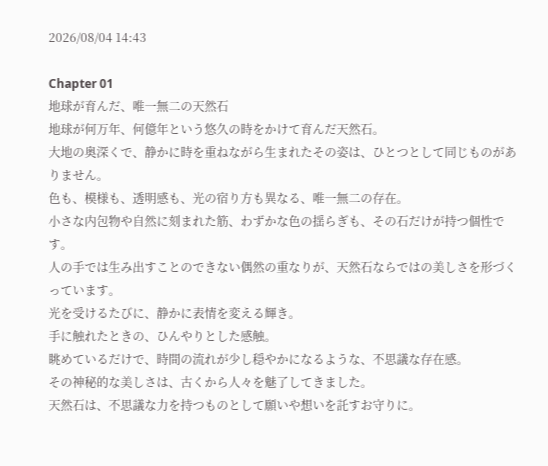2026/08/04 14:43

Chapter 01
地球が育んだ、唯一無二の天然石
地球が何万年、何億年という悠久の時をかけて育んだ天然石。
大地の奥深くで、静かに時を重ねながら生まれたその姿は、ひとつとして同じものがありません。
色も、模様も、透明感も、光の宿り方も異なる、唯一無二の存在。
小さな内包物や自然に刻まれた筋、わずかな色の揺らぎも、その石だけが持つ個性です。
人の手では生み出すことのできない偶然の重なりが、天然石ならではの美しさを形づくっています。
光を受けるたびに、静かに表情を変える輝き。
手に触れたときの、ひんやりとした感触。
眺めているだけで、時間の流れが少し穏やかになるような、不思議な存在感。
その神秘的な美しさは、古くから人々を魅了してきました。
天然石は、不思議な力を持つものとして願いや想いを託すお守りに。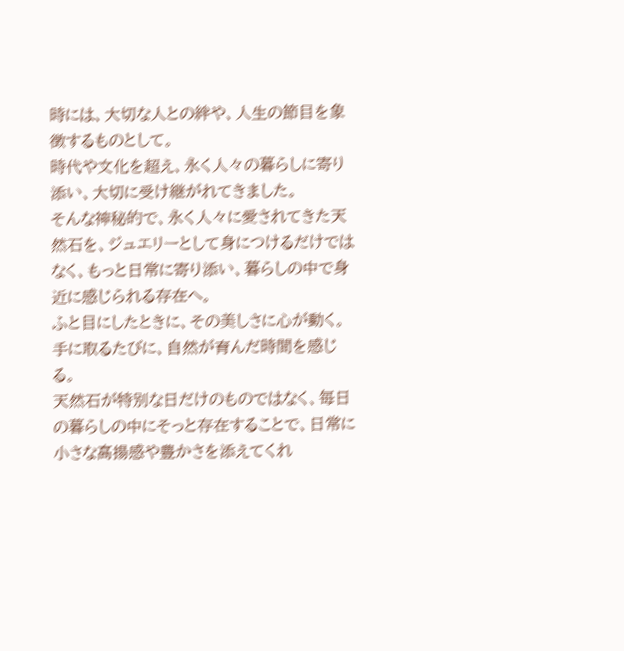時には、大切な人との絆や、人生の節目を象徴するものとして。
時代や文化を超え、永く人々の暮らしに寄り添い、大切に受け継がれてきました。
そんな神秘的で、永く人々に愛されてきた天然石を、ジュエリーとして身につけるだけではなく、もっと日常に寄り添い、暮らしの中で身近に感じられる存在へ。
ふと目にしたときに、その美しさに心が動く。
手に取るたびに、自然が育んだ時間を感じる。
天然石が特別な日だけのものではなく、毎日の暮らしの中にそっと存在することで、日常に小さな高揚感や豊かさを添えてくれ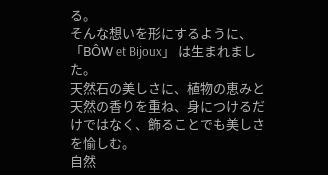る。
そんな想いを形にするように、「BÔW et Bijoux」 は生まれました。
天然石の美しさに、植物の恵みと天然の香りを重ね、身につけるだけではなく、飾ることでも美しさを愉しむ。
自然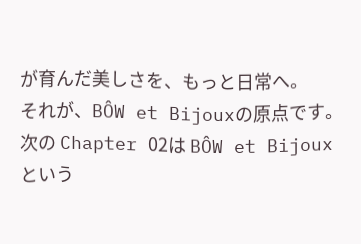が育んだ美しさを、もっと日常へ。
それが、BÔW et Bijouxの原点です。
次の Chapter 02は BÔW et Bijoux という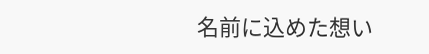名前に込めた想い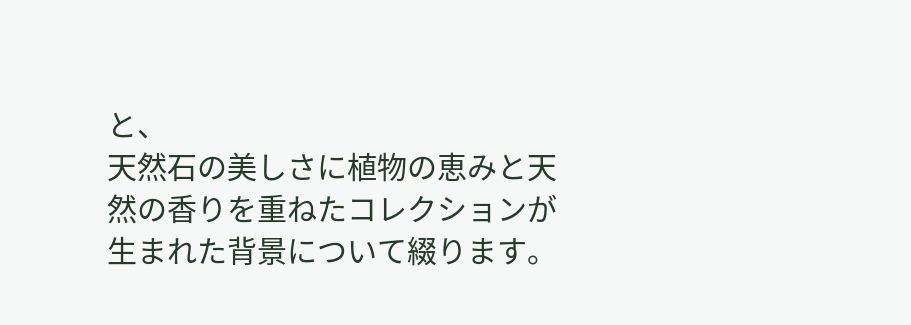と、
天然石の美しさに植物の恵みと天然の香りを重ねたコレクションが生まれた背景について綴ります。